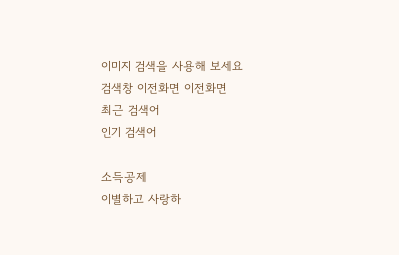이미지 검색을 사용해 보세요
검색창 이전화면 이전화면
최근 검색어
인기 검색어

소득공제
이별하고 사랑하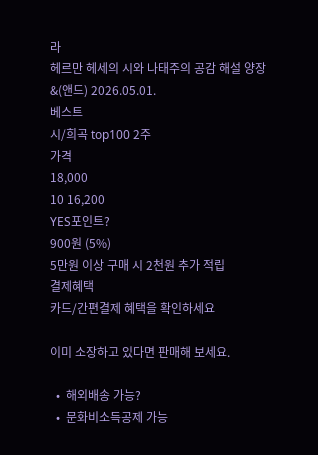라
헤르만 헤세의 시와 나태주의 공감 해설 양장
&(앤드) 2026.05.01.
베스트
시/희곡 top100 2주
가격
18,000
10 16,200
YES포인트?
900원 (5%)
5만원 이상 구매 시 2천원 추가 적립
결제혜택
카드/간편결제 혜택을 확인하세요

이미 소장하고 있다면 판매해 보세요.

  •  해외배송 가능?
  •  문화비소득공제 가능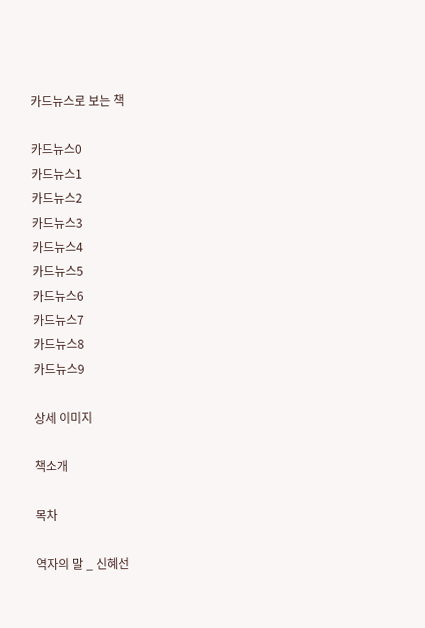카드뉴스로 보는 책

카드뉴스0
카드뉴스1
카드뉴스2
카드뉴스3
카드뉴스4
카드뉴스5
카드뉴스6
카드뉴스7
카드뉴스8
카드뉴스9

상세 이미지

책소개

목차

역자의 말 _ 신혜선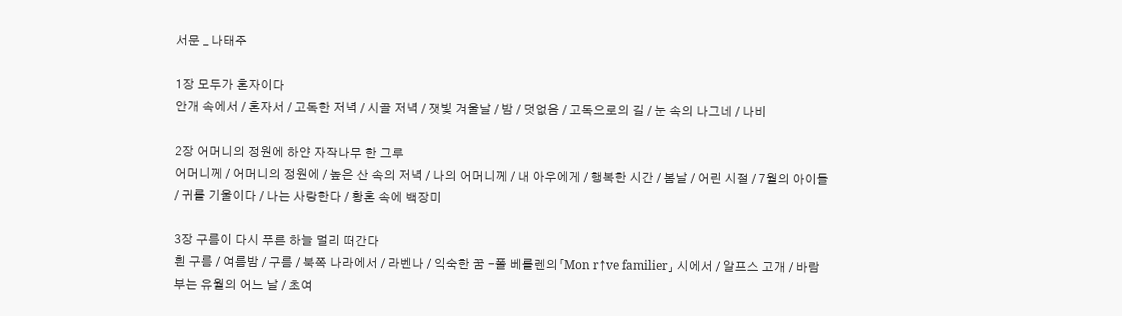서문 _ 나태주

1장 모두가 혼자이다
안개 속에서 / 혼자서 / 고독한 저녁 / 시골 저녁 / 잿빛 겨울날 / 밤 / 덧없음 / 고독으로의 길 / 눈 속의 나그네 / 나비

2장 어머니의 정원에 하얀 자작나무 한 그루
어머니께 / 어머니의 정원에 / 높은 산 속의 저녁 / 나의 어머니께 / 내 아우에게 / 행복한 시간 / 봄날 / 어린 시절 / 7월의 아이들 / 귀를 기울이다 / 나는 사랑한다 / 황혼 속에 백장미

3장 구름이 다시 푸른 하늘 멀리 떠간다
흰 구름 / 여름밤 / 구름 / 북쪽 나라에서 / 라벤나 / 익숙한 꿈 -폴 베를렌의「Mon r↑ve familier」 시에서 / 알프스 고개 / 바람 부는 유월의 어느 날 / 초여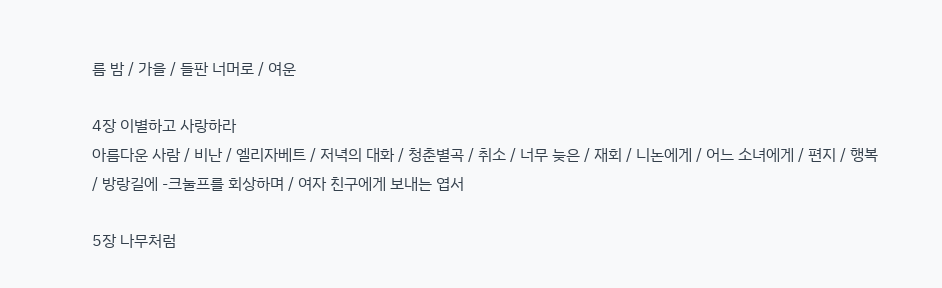름 밤 / 가을 / 들판 너머로 / 여운

4장 이별하고 사랑하라
아름다운 사람 / 비난 / 엘리자베트 / 저녁의 대화 / 청춘별곡 / 취소 / 너무 늦은 / 재회 / 니논에게 / 어느 소녀에게 / 편지 / 행복 / 방랑길에 -크눌프를 회상하며 / 여자 친구에게 보내는 엽서

5장 나무처럼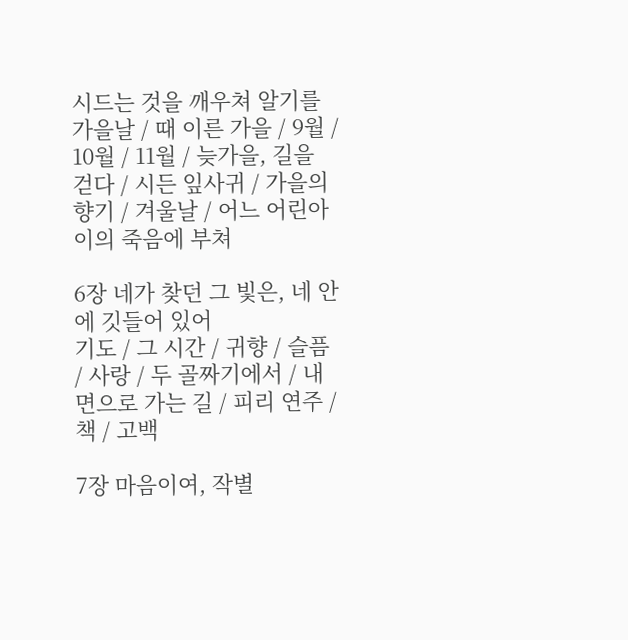시드는 것을 깨우쳐 알기를
가을날 / 때 이른 가을 / 9월 / 10월 / 11월 / 늦가을, 길을 걷다 / 시든 잎사귀 / 가을의 향기 / 겨울날 / 어느 어린아이의 죽음에 부쳐

6장 네가 찾던 그 빛은, 네 안에 깃들어 있어
기도 / 그 시간 / 귀향 / 슬픔 / 사랑 / 두 골짜기에서 / 내면으로 가는 길 / 피리 연주 / 책 / 고백

7장 마음이여, 작별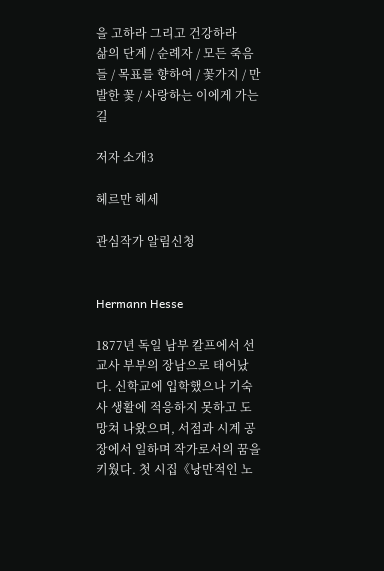을 고하라 그리고 건강하라
삶의 단계 / 순례자 / 모든 죽음들 / 목표를 향하여 / 꽃가지 / 만발한 꽃 / 사랑하는 이에게 가는 길

저자 소개3

헤르만 헤세

관심작가 알림신청


Hermann Hesse

1877년 독일 남부 칼프에서 선교사 부부의 장남으로 태어났다. 신학교에 입학했으나 기숙사 생활에 적응하지 못하고 도망쳐 나왔으며, 서점과 시계 공장에서 일하며 작가로서의 꿈을 키웠다. 첫 시집《낭만적인 노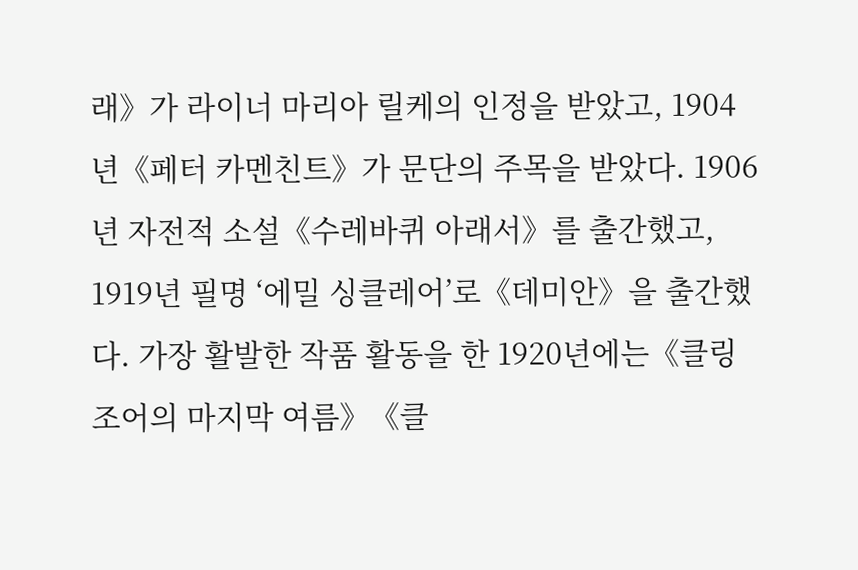래》가 라이너 마리아 릴케의 인정을 받았고, 1904년《페터 카멘친트》가 문단의 주목을 받았다. 1906년 자전적 소설《수레바퀴 아래서》를 출간했고, 1919년 필명 ‘에밀 싱클레어’로《데미안》을 출간했다. 가장 활발한 작품 활동을 한 1920년에는《클링조어의 마지막 여름》《클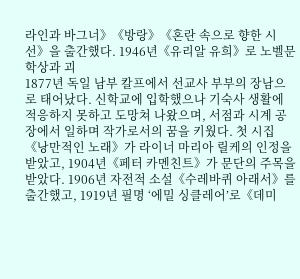라인과 바그너》《방랑》《혼란 속으로 향한 시선》을 출간했다. 1946년《유리알 유희》로 노벨문학상과 괴
1877년 독일 남부 칼프에서 선교사 부부의 장남으로 태어났다. 신학교에 입학했으나 기숙사 생활에 적응하지 못하고 도망쳐 나왔으며, 서점과 시계 공장에서 일하며 작가로서의 꿈을 키웠다. 첫 시집《낭만적인 노래》가 라이너 마리아 릴케의 인정을 받았고, 1904년《페터 카멘친트》가 문단의 주목을 받았다. 1906년 자전적 소설《수레바퀴 아래서》를 출간했고, 1919년 필명 ‘에밀 싱클레어’로《데미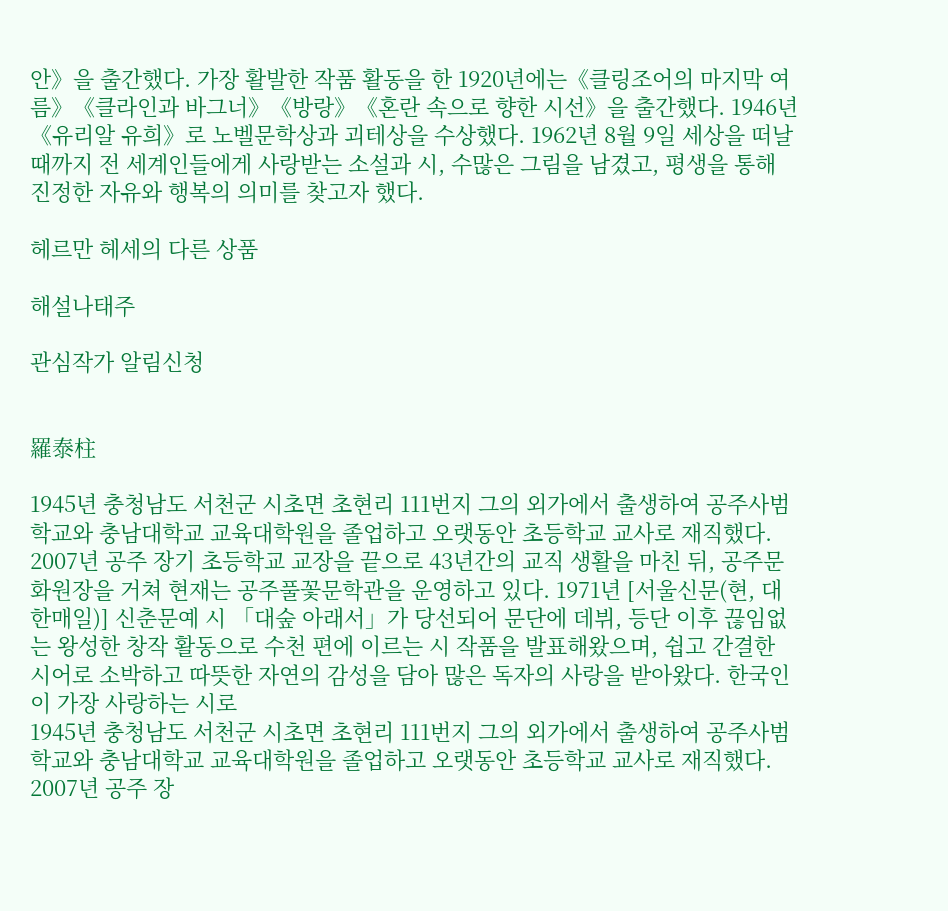안》을 출간했다. 가장 활발한 작품 활동을 한 1920년에는《클링조어의 마지막 여름》《클라인과 바그너》《방랑》《혼란 속으로 향한 시선》을 출간했다. 1946년《유리알 유희》로 노벨문학상과 괴테상을 수상했다. 1962년 8월 9일 세상을 떠날 때까지 전 세계인들에게 사랑받는 소설과 시, 수많은 그림을 남겼고, 평생을 통해 진정한 자유와 행복의 의미를 찾고자 했다.

헤르만 헤세의 다른 상품

해설나태주

관심작가 알림신청


羅泰柱

1945년 충청남도 서천군 시초면 초현리 111번지 그의 외가에서 출생하여 공주사범학교와 충남대학교 교육대학원을 졸업하고 오랫동안 초등학교 교사로 재직했다. 2007년 공주 장기 초등학교 교장을 끝으로 43년간의 교직 생활을 마친 뒤, 공주문화원장을 거쳐 현재는 공주풀꽃문학관을 운영하고 있다. 1971년 [서울신문(현, 대한매일)] 신춘문예 시 「대숲 아래서」가 당선되어 문단에 데뷔, 등단 이후 끊임없는 왕성한 창작 활동으로 수천 편에 이르는 시 작품을 발표해왔으며, 쉽고 간결한 시어로 소박하고 따뜻한 자연의 감성을 담아 많은 독자의 사랑을 받아왔다. 한국인이 가장 사랑하는 시로
1945년 충청남도 서천군 시초면 초현리 111번지 그의 외가에서 출생하여 공주사범학교와 충남대학교 교육대학원을 졸업하고 오랫동안 초등학교 교사로 재직했다. 2007년 공주 장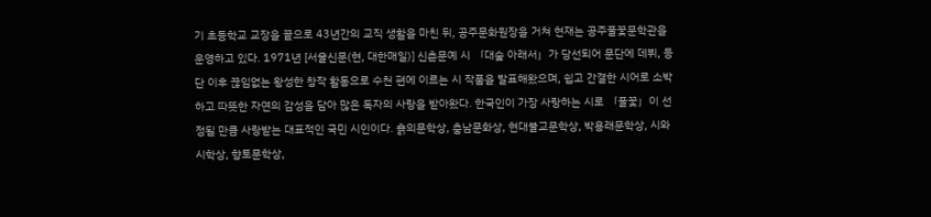기 초등학교 교장을 끝으로 43년간의 교직 생활을 마친 뒤, 공주문화원장을 거쳐 현재는 공주풀꽃문학관을 운영하고 있다. 1971년 [서울신문(현, 대한매일)] 신춘문예 시 「대숲 아래서」가 당선되어 문단에 데뷔, 등단 이후 끊임없는 왕성한 창작 활동으로 수천 편에 이르는 시 작품을 발표해왔으며, 쉽고 간결한 시어로 소박하고 따뜻한 자연의 감성을 담아 많은 독자의 사랑을 받아왔다. 한국인이 가장 사랑하는 시로 「풀꽃」이 선정될 만큼 사랑받는 대표적인 국민 시인이다. 흙의문학상, 충남문화상, 현대불교문학상, 박용래문학상, 시와시학상, 향토문학상,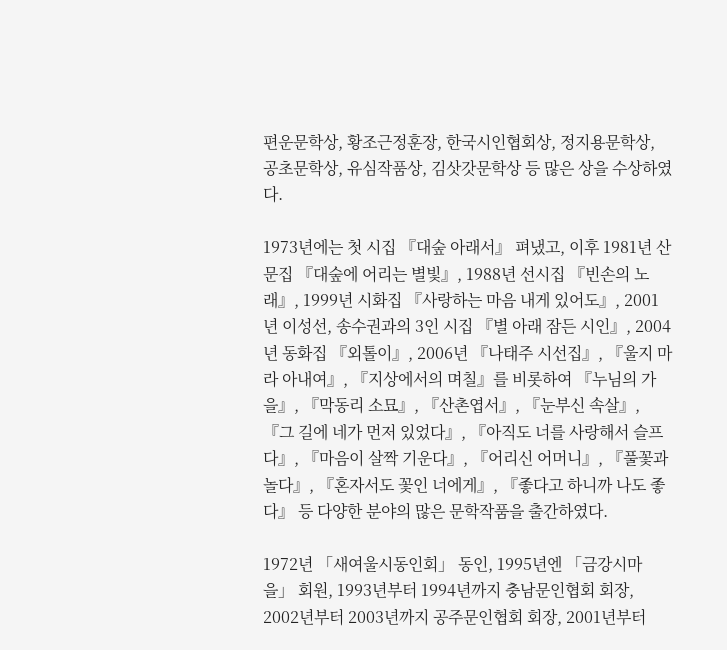편운문학상, 황조근정훈장, 한국시인협회상, 정지용문학상, 공초문학상, 유심작품상, 김삿갓문학상 등 많은 상을 수상하였다.

1973년에는 첫 시집 『대숲 아래서』 펴냈고, 이후 1981년 산문집 『대숲에 어리는 별빛』, 1988년 선시집 『빈손의 노래』, 1999년 시화집 『사랑하는 마음 내게 있어도』, 2001년 이성선, 송수권과의 3인 시집 『별 아래 잠든 시인』, 2004년 동화집 『외톨이』, 2006년 『나태주 시선집』, 『울지 마라 아내여』, 『지상에서의 며칠』를 비롯하여 『누님의 가을』, 『막동리 소묘』, 『산촌엽서』, 『눈부신 속살』, 『그 길에 네가 먼저 있었다』, 『아직도 너를 사랑해서 슬프다』, 『마음이 살짝 기운다』, 『어리신 어머니』, 『풀꽃과 놀다』, 『혼자서도 꽃인 너에게』, 『좋다고 하니까 나도 좋다』 등 다양한 분야의 많은 문학작품을 출간하였다.

1972년 「새여울시동인회」 동인, 1995년엔 「금강시마을」 회원, 1993년부터 1994년까지 충남문인협회 회장, 2002년부터 2003년까지 공주문인협회 회장, 2001년부터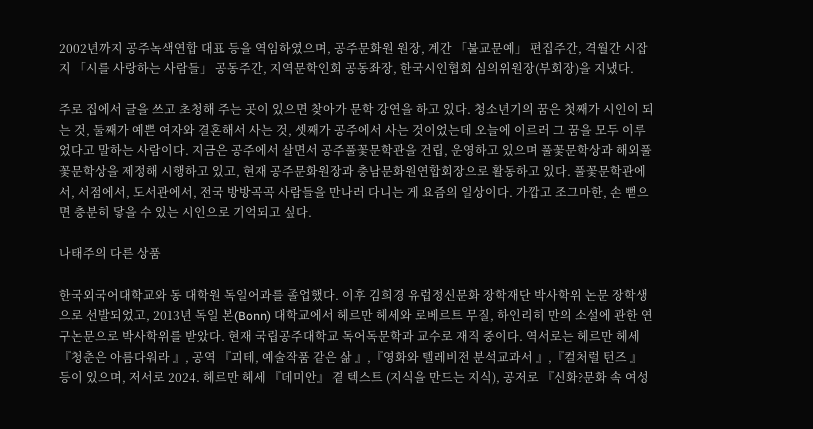2002년까지 공주녹색연합 대표 등을 역임하였으며, 공주문화원 원장, 계간 「불교문예」 편집주간, 격월간 시잡지 「시를 사랑하는 사람들」 공동주간, 지역문학인회 공동좌장, 한국시인협회 심의위원장(부회장)을 지냈다.

주로 집에서 글을 쓰고 초청해 주는 곳이 있으면 찾아가 문학 강연을 하고 있다. 청소년기의 꿈은 첫째가 시인이 되는 것, 둘째가 예쁜 여자와 결혼해서 사는 것, 셋째가 공주에서 사는 것이었는데 오늘에 이르러 그 꿈을 모두 이루었다고 말하는 사람이다. 지금은 공주에서 살면서 공주풀꽃문학관을 건립, 운영하고 있으며 풀꽃문학상과 해외풀꽃문학상을 제정해 시행하고 있고, 현재 공주문화원장과 충남문화원연합회장으로 활동하고 있다. 풀꽃문학관에서, 서점에서, 도서관에서, 전국 방방곡곡 사람들을 만나러 다니는 게 요즘의 일상이다. 가깝고 조그마한, 손 뻗으면 충분히 닿을 수 있는 시인으로 기억되고 싶다.

나태주의 다른 상품

한국외국어대학교와 동 대학원 독일어과를 졸업했다. 이후 김희경 유럽정신문화 장학재단 박사학위 논문 장학생으로 선발되었고, 2013년 독일 본(Bonn) 대학교에서 헤르만 헤세와 로베르트 무질, 하인리히 만의 소설에 관한 연구논문으로 박사학위를 받았다. 현재 국립공주대학교 독어독문학과 교수로 재직 중이다. 역서로는 헤르만 헤세 『청춘은 아름다워라 』, 공역 『괴테, 예술작품 같은 삶 』,『영화와 텔레비전 분석교과서 』,『컬처럴 턴즈 』 등이 있으며, 저서로 2024. 헤르만 헤세 『데미안』 곁 텍스트 (지식을 만드는 지식), 공저로 『신화?문화 속 여성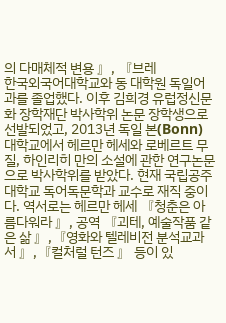의 다매체적 변용 』, 『브레
한국외국어대학교와 동 대학원 독일어과를 졸업했다. 이후 김희경 유럽정신문화 장학재단 박사학위 논문 장학생으로 선발되었고, 2013년 독일 본(Bonn) 대학교에서 헤르만 헤세와 로베르트 무질, 하인리히 만의 소설에 관한 연구논문으로 박사학위를 받았다. 현재 국립공주대학교 독어독문학과 교수로 재직 중이다. 역서로는 헤르만 헤세 『청춘은 아름다워라 』, 공역 『괴테, 예술작품 같은 삶 』,『영화와 텔레비전 분석교과서 』,『컬처럴 턴즈 』 등이 있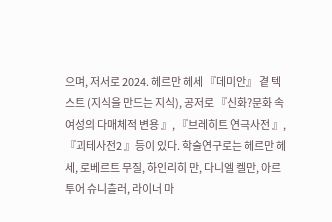으며, 저서로 2024. 헤르만 헤세 『데미안』 곁 텍스트 (지식을 만드는 지식), 공저로 『신화?문화 속 여성의 다매체적 변용 』, 『브레히트 연극사전 』,『괴테사전2 』등이 있다. 학술연구로는 헤르만 헤세, 로베르트 무질, 하인리히 만, 다니엘 켈만, 아르투어 슈니츨러, 라이너 마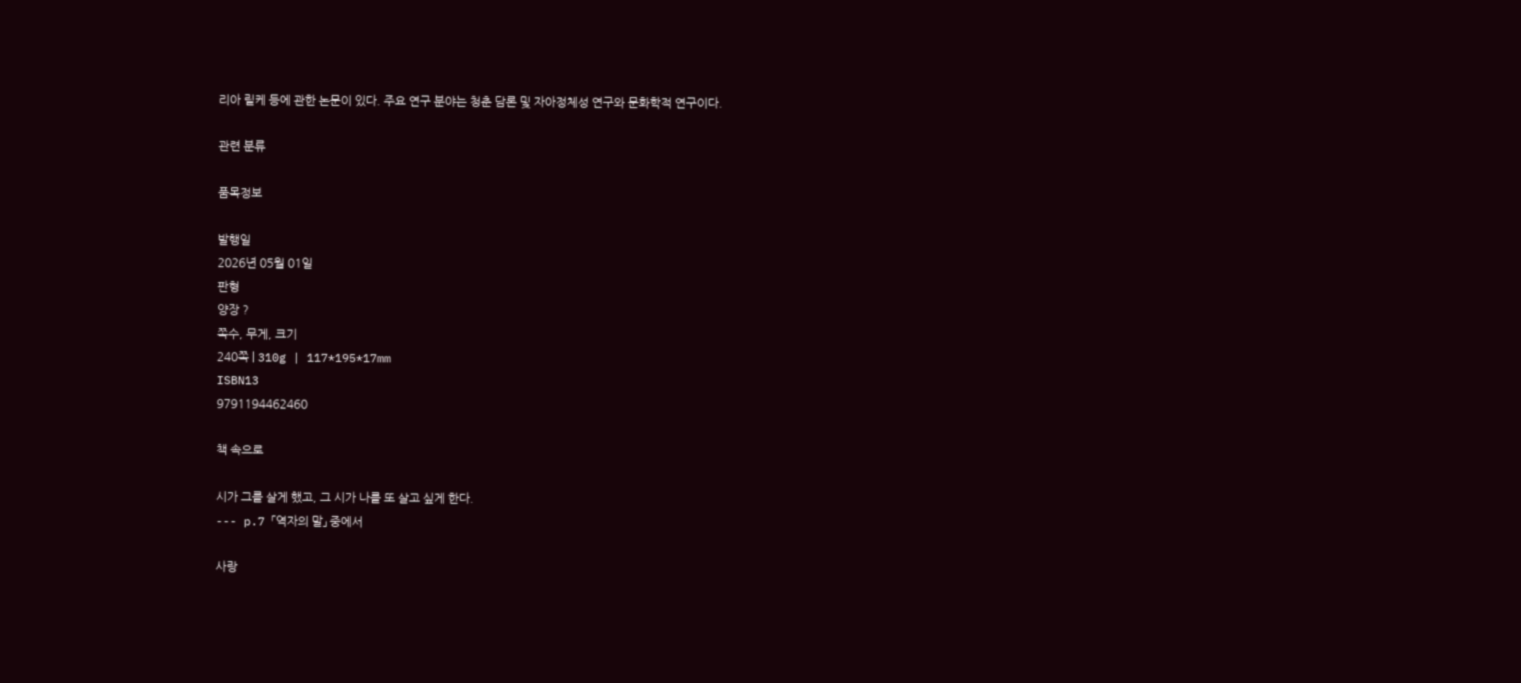리아 릴케 등에 관한 논문이 있다. 주요 연구 분야는 청춘 담론 및 자아정체성 연구와 문화학적 연구이다.

관련 분류

품목정보

발행일
2026년 05월 01일
판형
양장 ?
쪽수, 무게, 크기
240쪽 | 310g | 117*195*17mm
ISBN13
9791194462460

책 속으로

시가 그를 살게 했고, 그 시가 나를 또 살고 싶게 한다.
--- p.7 「역자의 말」 중에서

사랑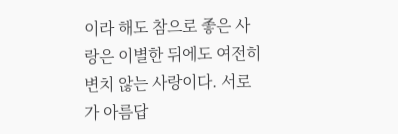이라 해도 참으로 좋은 사랑은 이별한 뒤에도 여전히 변치 않는 사랑이다. 서로가 아름답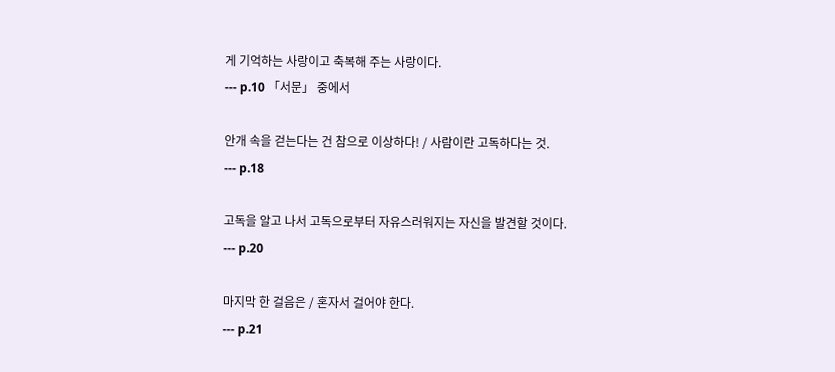게 기억하는 사랑이고 축복해 주는 사랑이다.
--- p.10 「서문」 중에서

안개 속을 걷는다는 건 참으로 이상하다! / 사람이란 고독하다는 것.
--- p.18

고독을 알고 나서 고독으로부터 자유스러워지는 자신을 발견할 것이다.
--- p.20

마지막 한 걸음은 / 혼자서 걸어야 한다.
--- p.21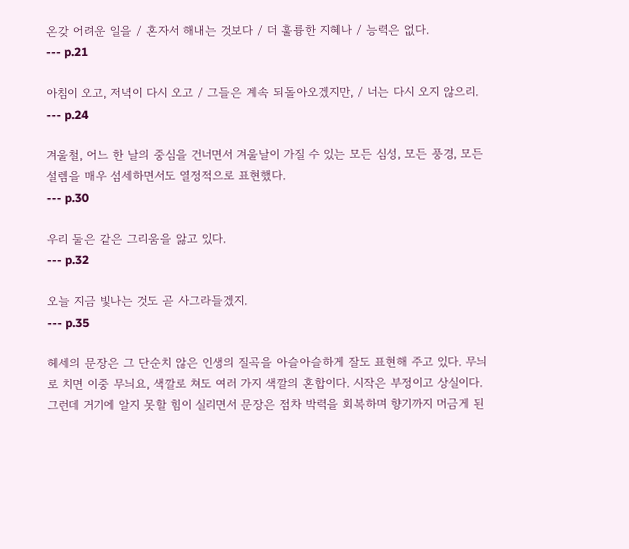온갖 어려운 일을 / 혼자서 해내는 것보다 / 더 훌륭한 지혜나 / 능력은 없다.
--- p.21

아침이 오고, 저녁이 다시 오고 / 그들은 계속 되돌아오겠지만, / 너는 다시 오지 않으리.
--- p.24

겨울철, 어느 한 날의 중심을 건너면서 겨울날이 가질 수 있는 모든 심성, 모든 풍경, 모든 설렘을 매우 섬세하면서도 열정적으로 표현했다.
--- p.30

우리 둘은 같은 그리움을 앓고 있다.
--- p.32

오늘 지금 빛나는 것도 곧 사그라들겠지.
--- p.35

헤세의 문장은 그 단순치 않은 인생의 질곡을 아슬아슬하게 잘도 표현해 주고 있다. 무늬로 치면 이중 무늬요, 색깔로 쳐도 여러 가지 색깔의 혼합이다. 시작은 부정이고 상실이다. 그런데 거기에 알지 못할 힘이 실리면서 문장은 점차 박력을 회복하며 향기까지 머금게 된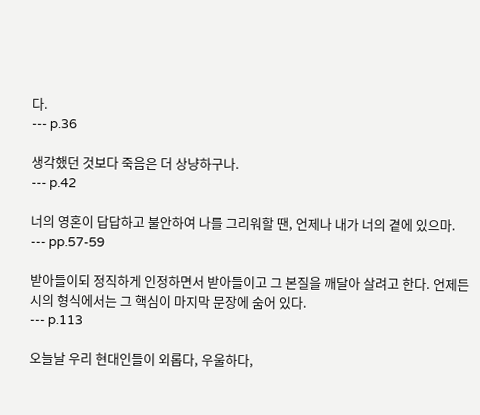다.
--- p.36

생각했던 것보다 죽음은 더 상냥하구나.
--- p.42

너의 영혼이 답답하고 불안하여 나를 그리워할 땐, 언제나 내가 너의 곁에 있으마.
--- pp.57-59

받아들이되 정직하게 인정하면서 받아들이고 그 본질을 깨달아 살려고 한다. 언제든 시의 형식에서는 그 핵심이 마지막 문장에 숨어 있다.
--- p.113

오늘날 우리 현대인들이 외롭다, 우울하다,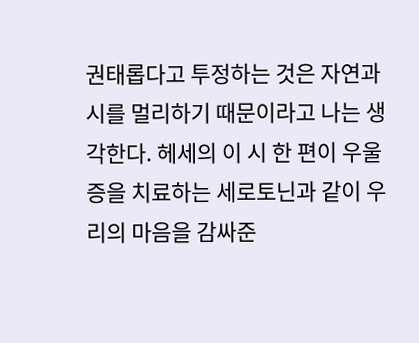권태롭다고 투정하는 것은 자연과 시를 멀리하기 때문이라고 나는 생각한다. 헤세의 이 시 한 편이 우울증을 치료하는 세로토닌과 같이 우리의 마음을 감싸준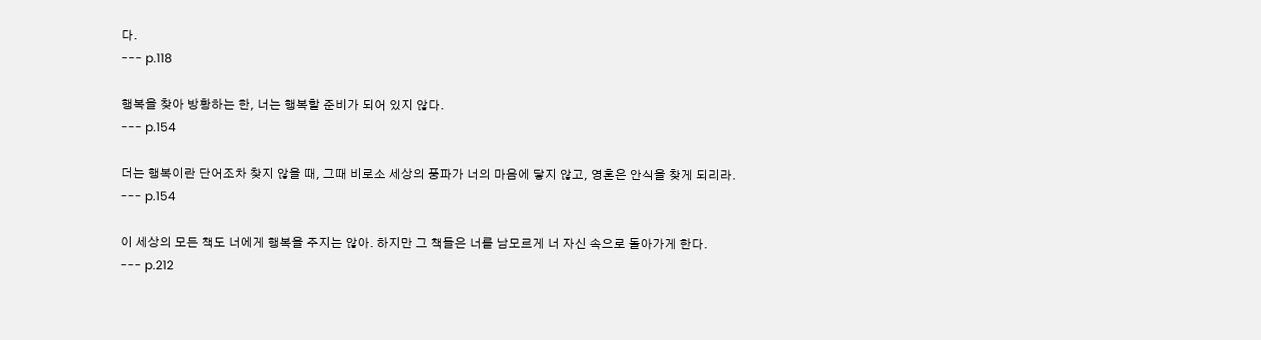다.
--- p.118

행복을 찾아 방황하는 한, 너는 행복할 준비가 되어 있지 않다.
--- p.154

더는 행복이란 단어조차 찾지 않을 때, 그때 비로소 세상의 풍파가 너의 마음에 닿지 않고, 영혼은 안식을 찾게 되리라.
--- p.154

이 세상의 모든 책도 너에게 행복을 주지는 않아. 하지만 그 책들은 너를 남모르게 너 자신 속으로 돌아가게 한다.
--- p.212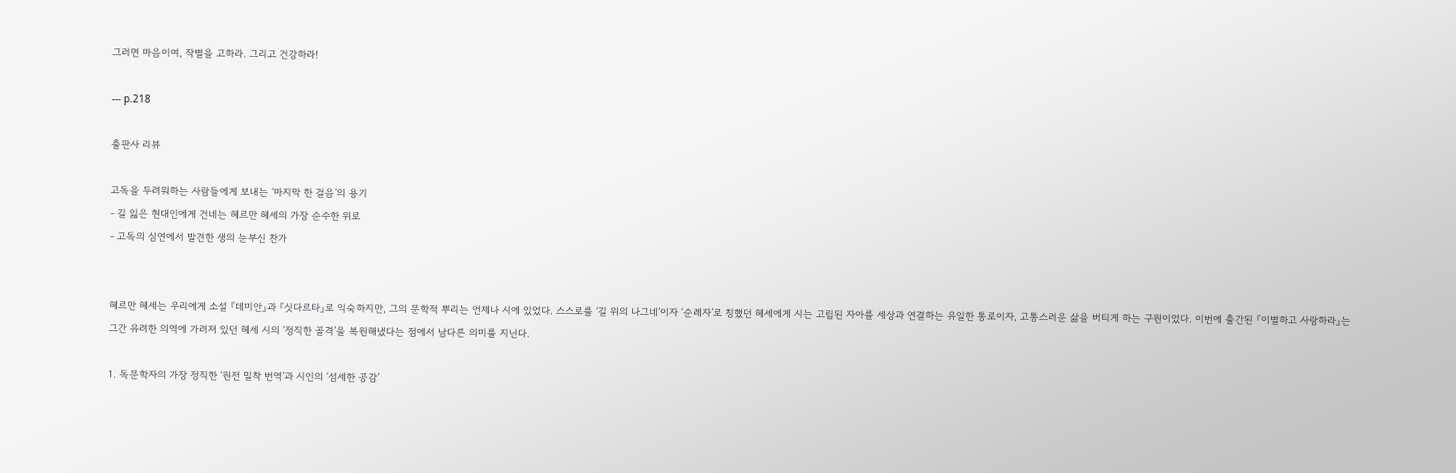그러면 마음이여, 작별을 고하라. 그리고 건강하라!

--- p.218

출판사 리뷰

고독을 두려워하는 사람들에게 보내는 ‘마지막 한 걸음’의 용기
- 길 잃은 현대인에게 건네는 헤르만 헤세의 가장 순수한 위로
- 고독의 심연에서 발견한 생의 눈부신 찬가


헤르만 헤세는 우리에게 소설 『데미안』과 『싯다르타』로 익숙하지만, 그의 문학적 뿌리는 언제나 시에 있었다. 스스로를 ‘길 위의 나그네’이자 ‘순례자’로 칭했던 헤세에게 시는 고립된 자아를 세상과 연결하는 유일한 통로이자, 고통스러운 삶을 버티게 하는 구원이었다. 이번에 출간된 『이별하고 사랑하라』는 그간 유려한 의역에 가려져 있던 헤세 시의 ‘정직한 골격’을 복원해냈다는 점에서 남다른 의미를 지닌다.

1. 독문학자의 가장 정직한 ‘원전 밀착 번역’과 시인의 ‘섬세한 공감’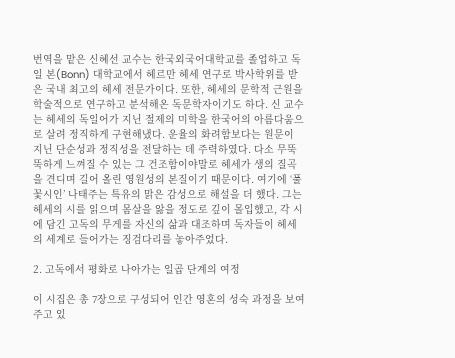번역을 맡은 신혜선 교수는 한국외국어대학교를 졸업하고 독일 본(Bonn) 대학교에서 헤르만 헤세 연구로 박사학위를 받은 국내 최고의 헤세 전문가이다. 또한, 헤세의 문학적 근원을 학술적으로 연구하고 분석해온 독문학자이기도 하다. 신 교수는 헤세의 독일어가 지닌 절제의 미학을 한국어의 아름다움으로 살려 정직하게 구현해냈다. 운율의 화려함보다는 원문이 지닌 단순성과 정직성을 전달하는 데 주력하였다. 다소 무뚝뚝하게 느껴질 수 있는 그 건조함이야말로 헤세가 생의 질곡을 견디며 길어 올린 영원성의 본질이기 때문이다. 여기에 ‘풀꽃시인’ 나태주는 특유의 맑은 감성으로 해설을 더 했다. 그는 헤세의 시를 읽으며 몸살을 앓을 정도로 깊이 몰입했고, 각 시에 담긴 고독의 무게를 자신의 삶과 대조하며 독자들이 헤세의 세계로 들어가는 징검다리를 놓아주었다.

2. 고독에서 평화로 나아가는 일곱 단계의 여정

이 시집은 총 7장으로 구성되어 인간 영혼의 성숙 과정을 보여주고 있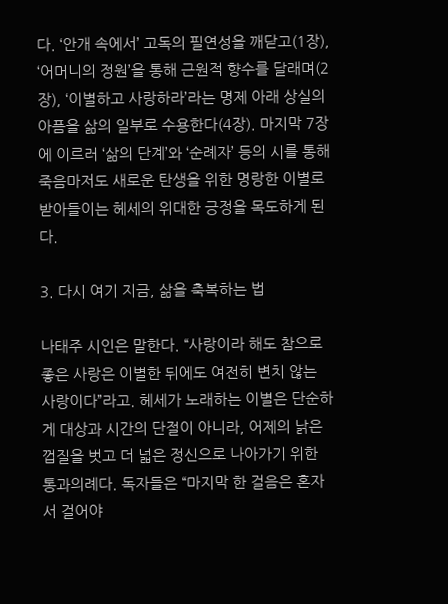다. ‘안개 속에서’ 고독의 필연성을 깨닫고(1장), ‘어머니의 정원’을 통해 근원적 향수를 달래며(2장), ‘이별하고 사랑하라’라는 명제 아래 상실의 아픔을 삶의 일부로 수용한다(4장). 마지막 7장에 이르러 ‘삶의 단계’와 ‘순례자’ 등의 시를 통해 죽음마저도 새로운 탄생을 위한 명랑한 이별로 받아들이는 헤세의 위대한 긍정을 목도하게 된다.

3. 다시 여기 지금, 삶을 축복하는 법

나태주 시인은 말한다. “사랑이라 해도 참으로 좋은 사랑은 이별한 뒤에도 여전히 변치 않는 사랑이다”라고. 헤세가 노래하는 이별은 단순하게 대상과 시간의 단절이 아니라, 어제의 낡은 껍질을 벗고 더 넓은 정신으로 나아가기 위한 통과의례다. 독자들은 “마지막 한 걸음은 혼자서 걸어야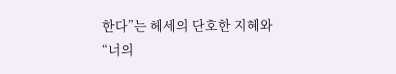한다”는 헤세의 단호한 지혜와 “너의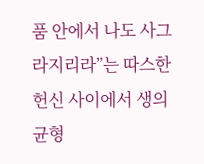품 안에서 나도 사그라지리라”는 따스한 헌신 사이에서 생의 균형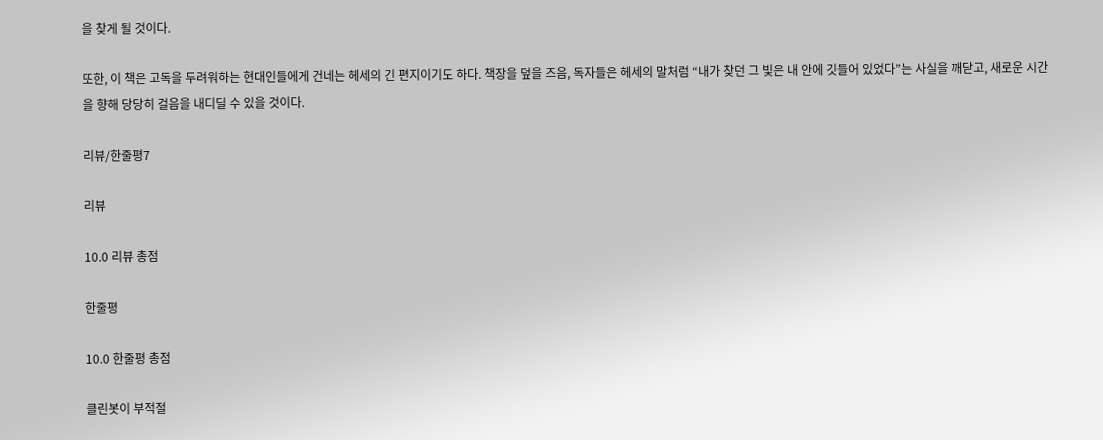을 찾게 될 것이다.

또한, 이 책은 고독을 두려워하는 현대인들에게 건네는 헤세의 긴 편지이기도 하다. 책장을 덮을 즈음, 독자들은 헤세의 말처럼 “내가 찾던 그 빛은 내 안에 깃들어 있었다”는 사실을 깨닫고, 새로운 시간을 향해 당당히 걸음을 내디딜 수 있을 것이다.

리뷰/한줄평7

리뷰

10.0 리뷰 총점

한줄평

10.0 한줄평 총점

클린봇이 부적절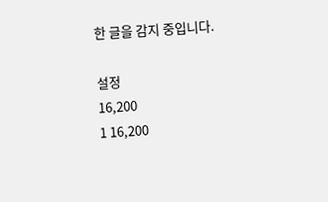한 글을 감지 중입니다.

설정
16,200
1 16,200